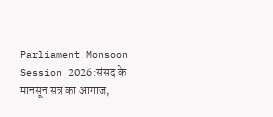Parliament Monsoon Session 2026:संसद के मानसून सत्र का आगाज,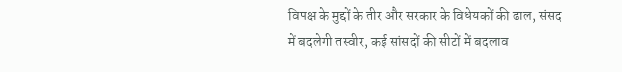विपक्ष के मुद्दों के तीर और सरकार के विधेयकों की ढाल, संसद में बदलेगी तस्वीर, कई सांसदों की सीटों में बदलाव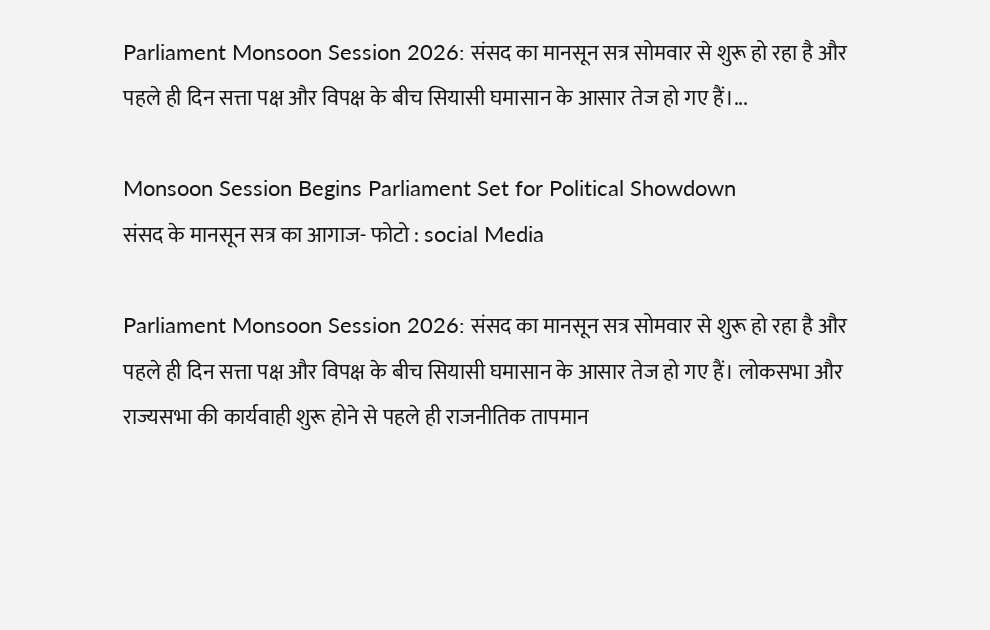Parliament Monsoon Session 2026: संसद का मानसून सत्र सोमवार से शुरू हो रहा है और पहले ही दिन सत्ता पक्ष और विपक्ष के बीच सियासी घमासान के आसार तेज हो गए हैं।...

Monsoon Session Begins Parliament Set for Political Showdown
संसद के मानसून सत्र का आगाज- फोटो : social Media

Parliament Monsoon Session 2026: संसद का मानसून सत्र सोमवार से शुरू हो रहा है और पहले ही दिन सत्ता पक्ष और विपक्ष के बीच सियासी घमासान के आसार तेज हो गए हैं। लोकसभा और राज्यसभा की कार्यवाही शुरू होने से पहले ही राजनीतिक तापमान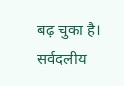बढ़ चुका है। सर्वदलीय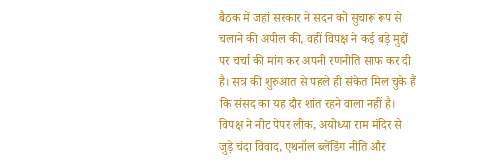बैठक में जहां सरकार ने सदन को सुचारू रूप से चलाने की अपील की, वहीं विपक्ष ने कई बड़े मुद्दों पर चर्चा की मांग कर अपनी रणनीति साफ कर दी है। सत्र की शुरुआत से पहले ही संकेत मिल चुके हैं कि संसद का यह दौर शांत रहने वाला नहीं है। विपक्ष ने नीट पेपर लीक, अयोध्या राम मंदिर से जुड़े चंदा विवाद, एथनॉल ब्लेंडिंग नीति और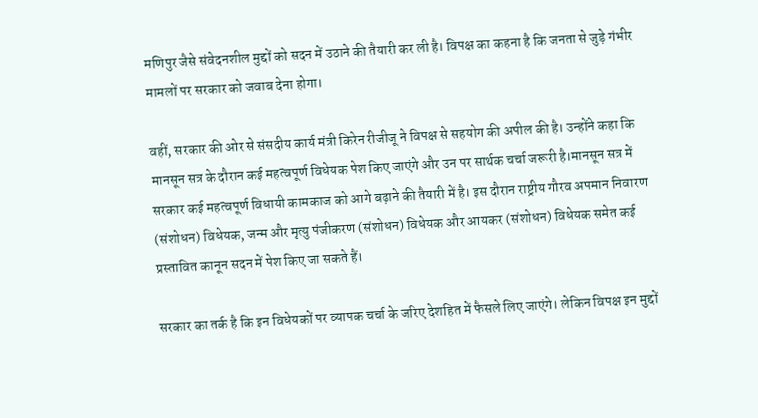मणिपुर जैसे संवेदनशील मुद्दों को सदन में उठाने की तैयारी कर ली है। विपक्ष का कहना है कि जनता से जुड़े गंभीर मामलों पर सरकार को जवाब देना होगा।

वहीं, सरकार की ओर से संसदीय कार्य मंत्री किरेन रीजीजू ने विपक्ष से सहयोग की अपील की है। उन्होंने कहा कि मानसून सत्र के दौरान कई महत्वपूर्ण विधेयक पेश किए जाएंगे और उन पर सार्थक चर्चा जरूरी है।मानसून सत्र में सरकार कई महत्वपूर्ण विधायी कामकाज को आगे बढ़ाने की तैयारी में है। इस दौरान राष्ट्रीय गौरव अपमान निवारण (संशोधन) विधेयक, जन्म और मृत्यु पंजीकरण (संशोधन) विधेयक और आयकर (संशोधन) विधेयक समेत कई प्रस्तावित कानून सदन में पेश किए जा सकते हैं।

सरकार का तर्क है कि इन विधेयकों पर व्यापक चर्चा के जरिए देशहित में फैसले लिए जाएंगे। लेकिन विपक्ष इन मुद्दों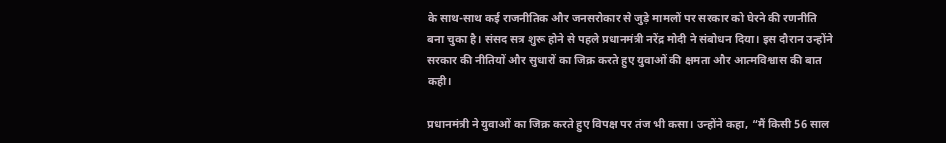के साथ-साथ कई राजनीतिक और जनसरोकार से जुड़े मामलों पर सरकार को घेरने की रणनीति बना चुका है। संसद सत्र शुरू होने से पहले प्रधानमंत्री नरेंद्र मोदी ने संबोधन दिया। इस दौरान उन्होंने सरकार की नीतियों और सुधारों का जिक्र करते हुए युवाओं की क्षमता और आत्मविश्वास की बात कही।

प्रधानमंत्री ने युवाओं का जिक्र करते हुए विपक्ष पर तंज भी कसा। उन्होंने कहा, “मैं किसी 56 साल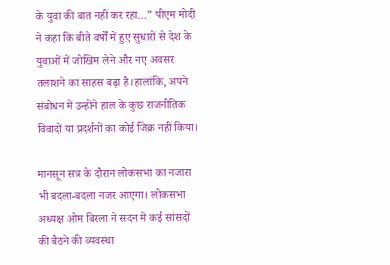के युवा की बात नहीं कर रहा…” पीएम मोदी ने कहा कि बीते वर्षों में हुए सुधारों से देश के युवाओं में जोखिम लेने और नए अवसर तलाशने का साहस बढ़ा है।हालांकि, अपने संबोधन में उन्होंने हाल के कुछ राजनीतिक विवादों या प्रदर्शनों का कोई जिक्र नहीं किया।

मानसून सत्र के दौरान लोकसभा का नजारा भी बदला-बदला नजर आएगा। लोकसभा अध्यक्ष ओम बिरला ने सदन में कई सांसदों की बैठने की व्यवस्था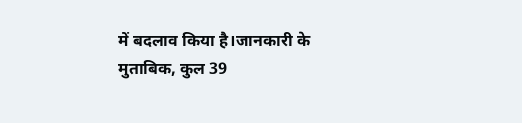में बदलाव किया है।जानकारी के मुताबिक, कुल 39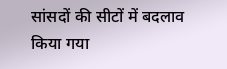सांसदों की सीटों में बदलाव किया गया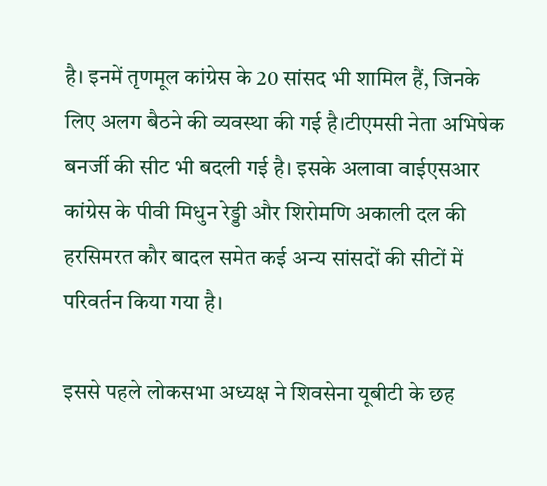है। इनमें तृणमूल कांग्रेस के 20 सांसद भी शामिल हैं, जिनके लिए अलग बैठने की व्यवस्था की गई है।टीएमसी नेता अभिषेक बनर्जी की सीट भी बदली गई है। इसके अलावा वाईएसआर कांग्रेस के पीवी मिधुन रेड्डी और शिरोमणि अकाली दल की हरसिमरत कौर बादल समेत कई अन्य सांसदों की सीटों में परिवर्तन किया गया है।

इससे पहले लोकसभा अध्यक्ष ने शिवसेना यूबीटी के छह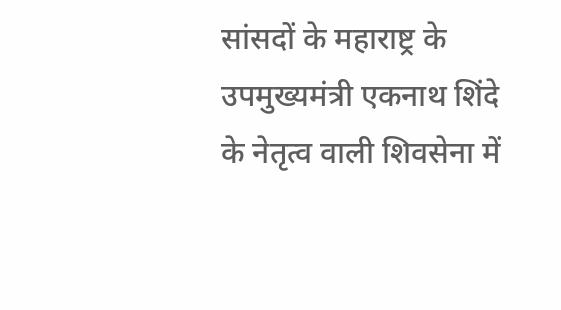सांसदों के महाराष्ट्र के उपमुख्यमंत्री एकनाथ शिंदे के नेतृत्व वाली शिवसेना में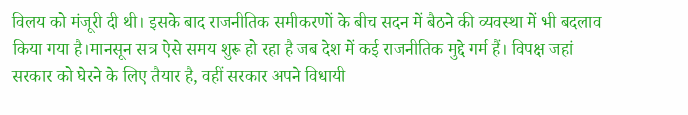विलय को मंजूरी दी थी। इसके बाद राजनीतिक समीकरणों के बीच सदन में बैठने की व्यवस्था में भी बदलाव किया गया है।मानसून सत्र ऐसे समय शुरू हो रहा है जब देश में कई राजनीतिक मुद्दे गर्म हैं। विपक्ष जहां सरकार को घेरने के लिए तैयार है, वहीं सरकार अपने विधायी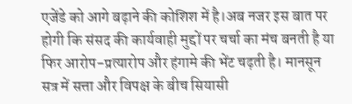एजेंडे को आगे बढ़ाने की कोशिश में है।अब नजर इस बात पर होगी कि संसद की कार्यवाही मुद्दों पर चर्चा का मंच बनती है या फिर आरोप-प्रत्यारोप और हंगामे की भेंट चढ़ती है। मानसून सत्र में सत्ता और विपक्ष के बीच सियासी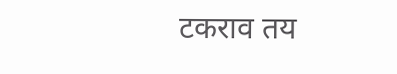टकराव तय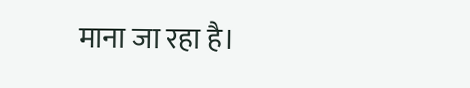माना जा रहा है।